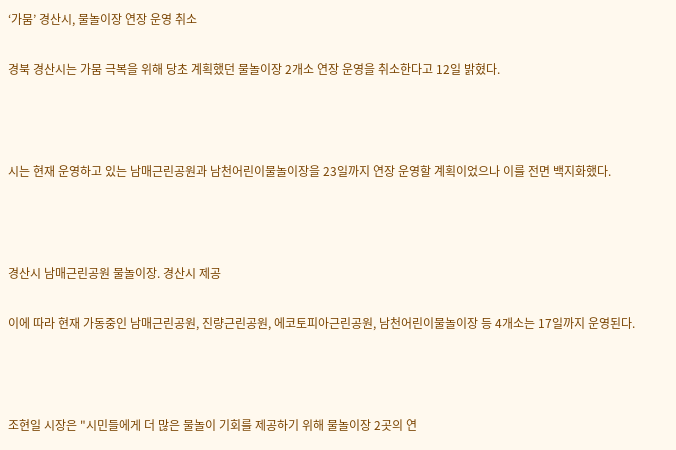‘가뭄’ 경산시, 물놀이장 연장 운영 취소

경북 경산시는 가뭄 극복을 위해 당초 계획했던 물놀이장 2개소 연장 운영을 취소한다고 12일 밝혔다.



시는 현재 운영하고 있는 남매근린공원과 남천어린이물놀이장을 23일까지 연장 운영할 계획이었으나 이를 전면 백지화했다.



경산시 남매근린공원 물놀이장. 경산시 제공

이에 따라 현재 가동중인 남매근린공원, 진량근린공원, 에코토피아근린공원, 남천어린이물놀이장 등 4개소는 17일까지 운영된다.



조현일 시장은 "시민들에게 더 많은 물놀이 기회를 제공하기 위해 물놀이장 2곳의 연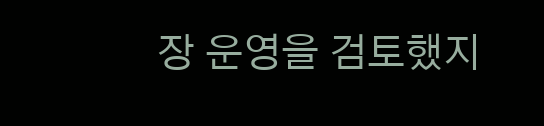장 운영을 검토했지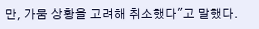만, 가뭄 상황을 고려해 취소했다"고 말했다.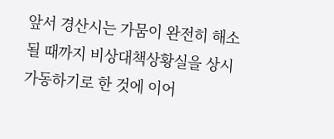앞서 경산시는 가뭄이 완전히 해소될 때까지 비상대책상황실을 상시 가동하기로 한 것에 이어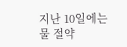지난 10일에는 물 절약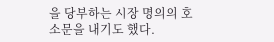을 당부하는 시장 명의의 호소문을 내기도 했다.